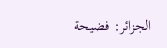الجزائر: فضيحة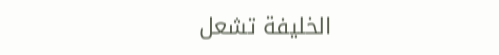الخليفة تشعل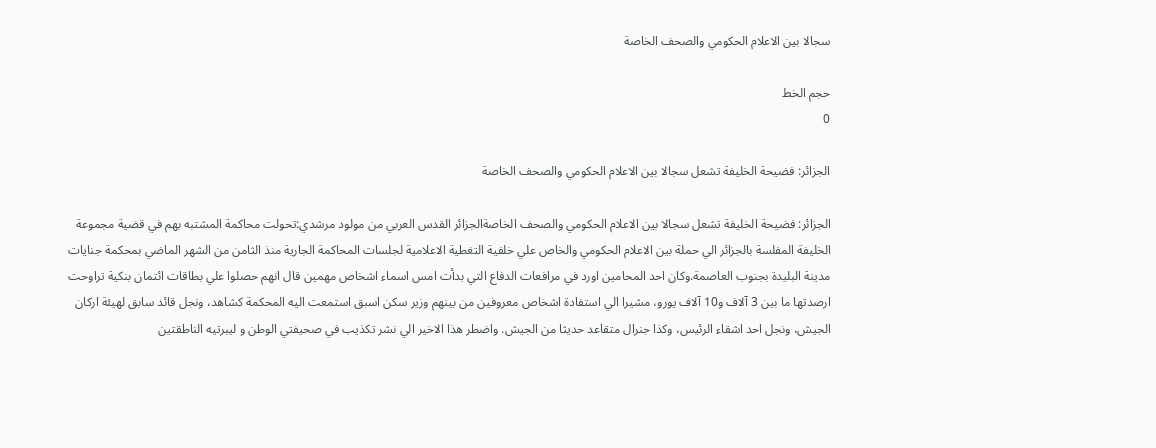سجالا بين الاعلام الحكومي والصحف الخاصة

حجم الخط
0

الجزائر: فضيحة الخليفة تشعل سجالا بين الاعلام الحكومي والصحف الخاصة

الجزائر: فضيحة الخليفة تشعل سجالا بين الاعلام الحكومي والصحف الخاصةالجزائر القدس العربي من مولود مرشدي:تحولت محاكمة المشتبه بهم في قضية مجموعة الخليفة المفلسة بالجزائر الي حملة بين الاعلام الحكومي والخاص علي خلفية التغطية الاعلامية لجلسات المحاكمة الجارية منذ الثامن من الشهر الماضي بمحكمة جنايات مدينة البليدة بجنوب العاصمة.وكان احد المحامين اورد في مرافعات الدفاع التي بدأت امس اسماء اشخاص مهمين قال انهم حصلوا علي بطاقات ائتمان بنكية تراوحت ارصدتها ما بين 3 آلاف و10 آلاف يورو، مشيرا الي استفادة اشخاص معروفين من بينهم وزير سكن اسبق استمعت اليه المحكمة كشاهد، ونجل قائد سابق لهيئة اركان الجيش، ونجل احد اشقاء الرئيس، وكذا جنرال متقاعد حديثا من الجيش. واضطر هذا الاخير الي نشر تكذيب في صحيفتي الوطن و ليبرتيه الناطقتين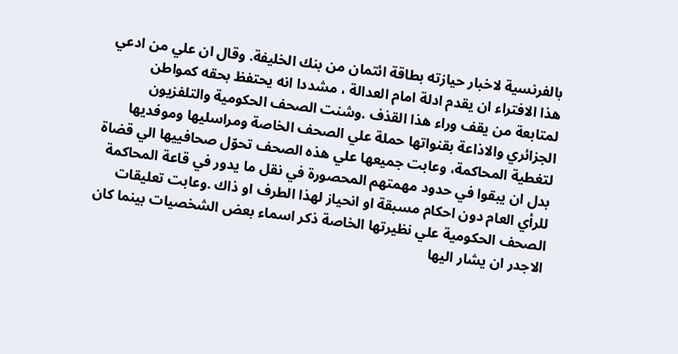بالفرنسية لاخبار حيازته بطاقة ائتمان من بنك الخليفة. وقال ان علي من ادعي هذا الافتراء ان يقدم ادلة امام العدالة ، مشددا انه يحتفظ بحقه كمواطن لمتابعة من يقف وراء هذا القذف .وشنت الصحف الحكومية والتلفزيون الجزائري والاذاعة بقنواتها حملة علي الصحف الخاصة ومراسليها وموفديها لتغطية المحاكمة، وعابت جميعها علي هذه الصحف تحوّل صحافييها الي قضاة بدل ان يبقوا في حدود مهمتهم المحصورة في نقل ما يدور في قاعة المحاكمة للرأي العام دون احكام مسبقة او انحياز لهذا الطرف او ذاك .وعابت تعليقات الصحف الحكومية علي نظيرتها الخاصة ذكر اسماء بعض الشخصيات بينما كان الاجدر ان يشار اليها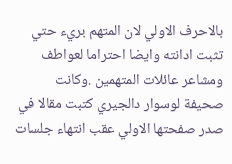بالاحرف الاولي لان المتهم بريء حتي تثبت ادانته وايضا احتراما لعواطف ومشاعر عائلات المتهمين .وكانت صحيفة لوسوار دالجيري كتبت مقالا في صدر صفحتها الاولي عقب انتهاء جلسات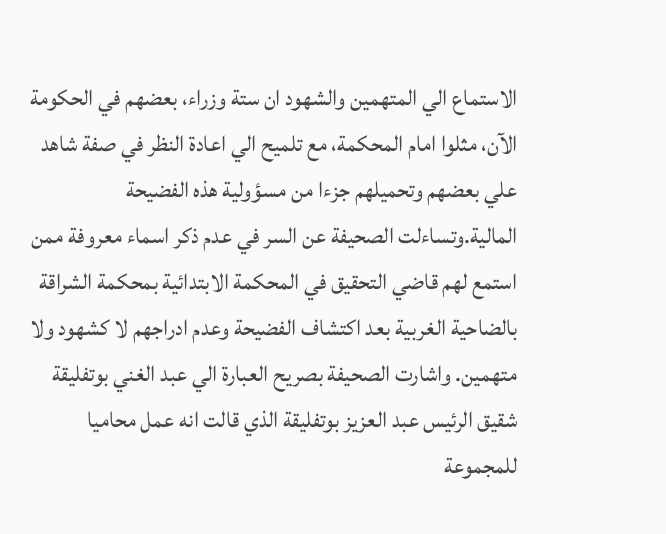الاستماع الي المتهمين والشهود ان ستة وزراء، بعضهم في الحكومة الآن، مثلوا امام المحكمة، مع تلميح الي اعادة النظر في صفة شاهد علي بعضهم وتحميلهم جزءا من مسؤولية هذه الفضيحة المالية.وتساءلت الصحيفة عن السر في عدم ذكر اسماء معروفة ممن استمع لهم قاضي التحقيق في المحكمة الابتدائية بمحكمة الشراقة بالضاحية الغربية بعد اكتشاف الفضيحة وعدم ادراجهم لا كشهود ولا متهمين. واشارت الصحيفة بصريح العبارة الي عبد الغني بوتفليقة شقيق الرئيس عبد العزيز بوتفليقة الذي قالت انه عمل محاميا للمجموعة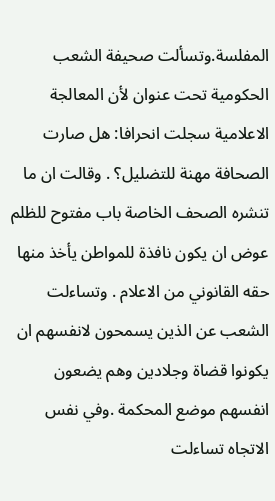المفلسة.وتسألت صحيفة الشعب الحكومية تحت عنوان لأن المعالجة الاعلامية سجلت انحرافا: هل صارت الصحافة مهنة للتضليل؟ . وقالت ان ما تنشره الصحف الخاصة باب مفتوح للظلم عوض ان يكون نافذة للمواطن يأخذ منها حقه القانوني من الاعلام . وتساءلت الشعب عن الذين يسمحون لانفسهم ان يكونوا قضاة وجلادين وهم يضعون انفسهم موضع المحكمة .وفي نفس الاتجاه تساءلت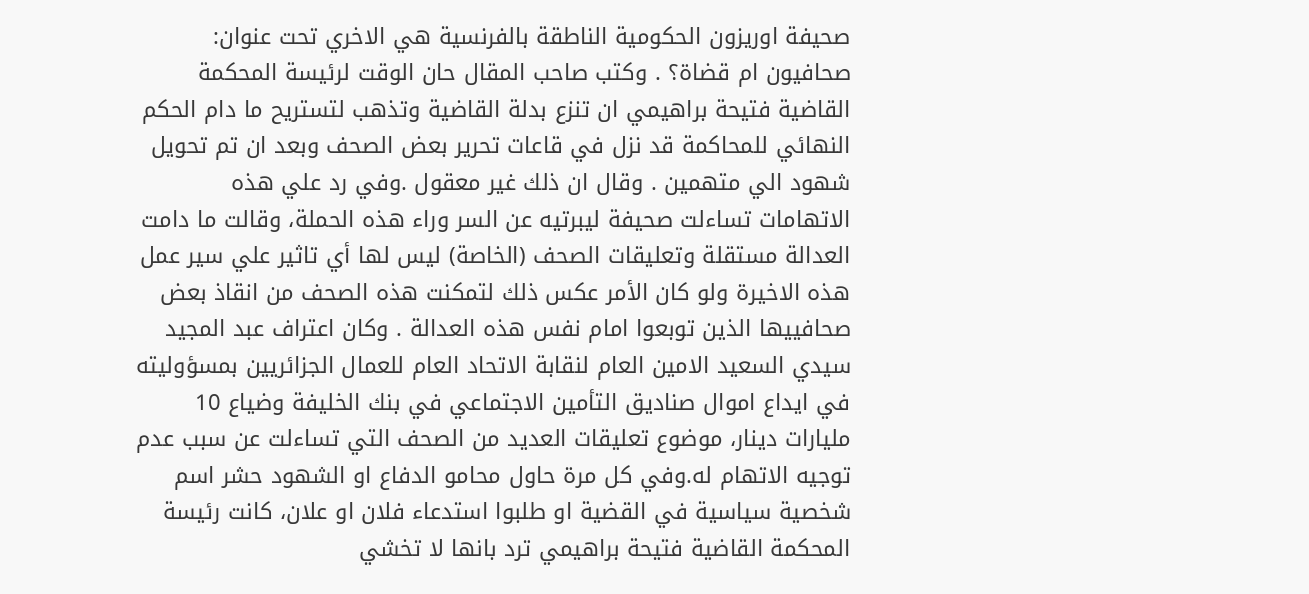صحيفة اوريزون الحكومية الناطقة بالفرنسية هي الاخري تحت عنوان: صحافيون ام قضاة؟ . وكتب صاحب المقال حان الوقت لرئيسة المحكمة القاضية فتيحة براهيمي ان تنزع بدلة القاضية وتذهب لتستريح ما دام الحكم النهائي للمحاكمة قد نزل في قاعات تحرير بعض الصحف وبعد ان تم تحويل شهود الي متهمين . وقال ان ذلك غير معقول .وفي رد علي هذه الاتهامات تساءلت صحيفة ليبرتيه عن السر وراء هذه الحملة، وقالت ما دامت العدالة مستقلة وتعليقات الصحف (الخاصة) ليس لها أي تاثير علي سير عمل هذه الاخيرة ولو كان الأمر عكس ذلك لتمكنت هذه الصحف من انقاذ بعض صحافييها الذين توبعوا امام نفس هذه العدالة . وكان اعتراف عبد المجيد سيدي السعيد الامين العام لنقابة الاتحاد العام للعمال الجزائريين بمسؤوليته في ايداع اموال صناديق التأمين الاجتماعي في بنك الخليفة وضياع 10 مليارات دينار، موضوع تعليقات العديد من الصحف التي تساءلت عن سبب عدم توجيه الاتهام له.وفي كل مرة حاول محامو الدفاع او الشهود حشر اسم شخصية سياسية في القضية او طلبوا استدعاء فلان او علان، كانت رئيسة المحكمة القاضية فتيحة براهيمي ترد بانها لا تخشي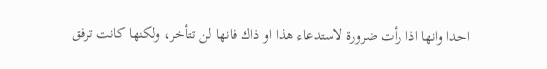احدا وانها اذا رأت ضرورة لاستدعاء هذا او ذاك فانها لن تتأخر، ولكنها كانت ترفق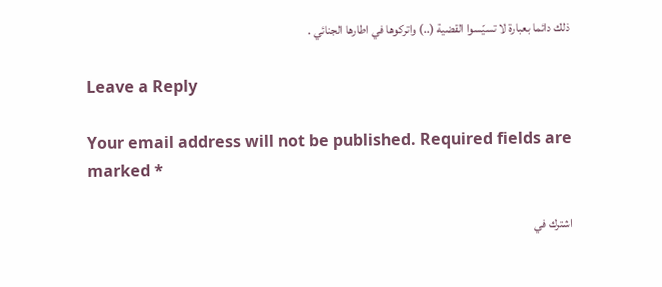ذلك دائما بعبارة لا تسيّسوا القضية (..) واتركوها في اطارها الجنائي .

Leave a Reply

Your email address will not be published. Required fields are marked *

اشترك في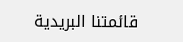قائمتنا البريدية